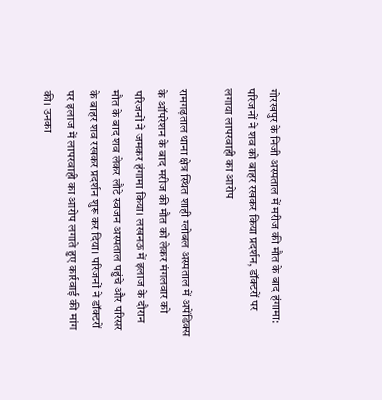गोरखपुर के निजी अस्पताल में मरीज की मौत के बाद हंगामा: परिजनों ने शव को बाहर रखकर किया प्रदर्शन, डॉक्टरों पर लगाया लापरवाही का आरोप

रामगढ़ताल थाना क्षेत्र स्थित शाही ग्लोबल अस्पताल में अपेंडिक्स के ऑपरेशन के बाद मरीज की मौत को लेकर मंगलवार को परिजनों ने जमकर हंगामा किया। लखनऊ में इलाज के दौरान मौत के बाद शव लेकर लौटे स्वजन अस्पताल पहुंचे और परिसर के बाहर शव रखकर प्रदर्शन शुरू कर दिया। परिजनों ने डॉक्टरों पर इलाज में लापरवाही का आरोप लगाते हुए कार्रवाई की मांग की। उनका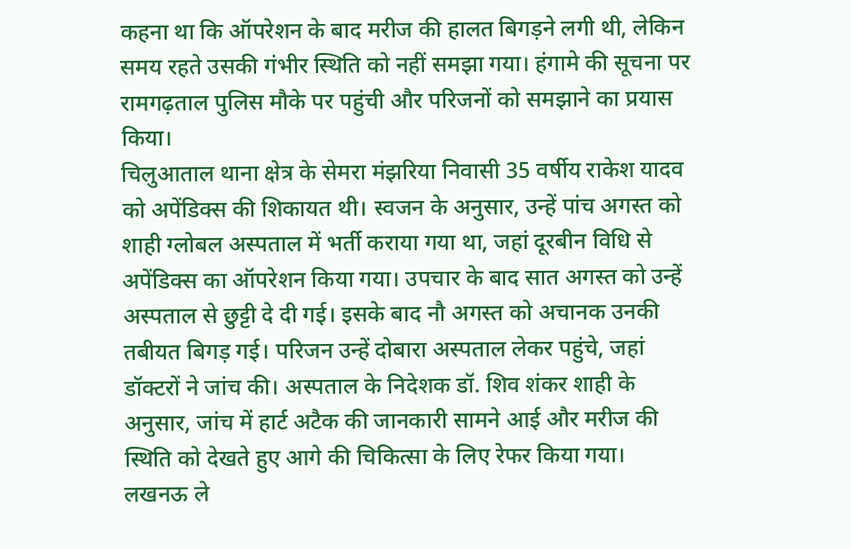कहना था कि ऑपरेशन के बाद मरीज की हालत बिगड़ने लगी थी, लेकिन समय रहते उसकी गंभीर स्थिति को नहीं समझा गया। हंगामे की सूचना पर रामगढ़ताल पुलिस मौके पर पहुंची और परिजनों को समझाने का प्रयास किया।
चिलुआताल थाना क्षेत्र के सेमरा मंझरिया निवासी 35 वर्षीय राकेश यादव को अपेंडिक्स की शिकायत थी। स्वजन के अनुसार, उन्हें पांच अगस्त को शाही ग्लोबल अस्पताल में भर्ती कराया गया था, जहां दूरबीन विधि से अपेंडिक्स का ऑपरेशन किया गया। उपचार के बाद सात अगस्त को उन्हें अस्पताल से छुट्टी दे दी गई। इसके बाद नौ अगस्त को अचानक उनकी तबीयत बिगड़ गई। परिजन उन्हें दोबारा अस्पताल लेकर पहुंचे, जहां डॉक्टरों ने जांच की। अस्पताल के निदेशक डॉ. शिव शंकर शाही के अनुसार, जांच में हार्ट अटैक की जानकारी सामने आई और मरीज की स्थिति को देखते हुए आगे की चिकित्सा के लिए रेफर किया गया।
लखनऊ ले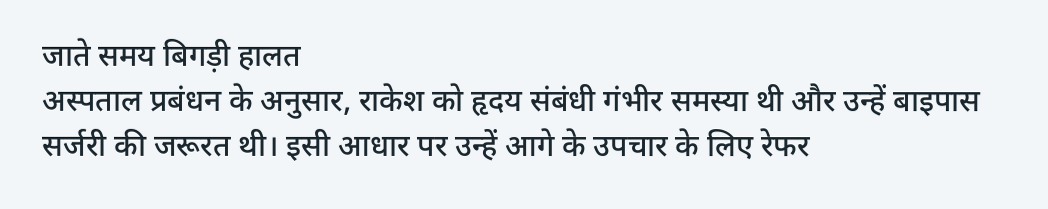जाते समय बिगड़ी हालत
अस्पताल प्रबंधन के अनुसार, राकेश को हृदय संबंधी गंभीर समस्या थी और उन्हें बाइपास सर्जरी की जरूरत थी। इसी आधार पर उन्हें आगे के उपचार के लिए रेफर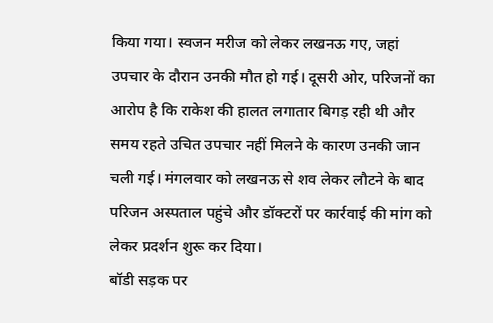किया गया। स्वजन मरीज को लेकर लखनऊ गए, जहां उपचार के दौरान उनकी मौत हो गई। दूसरी ओर, परिजनों का आरोप है कि राकेश की हालत लगातार बिगड़ रही थी और समय रहते उचित उपचार नहीं मिलने के कारण उनकी जान चली गई। मंगलवार को लखनऊ से शव लेकर लौटने के बाद परिजन अस्पताल पहुंचे और डॉक्टरों पर कार्रवाई की मांग को लेकर प्रदर्शन शुरू कर दिया।
बॉडी सड़क पर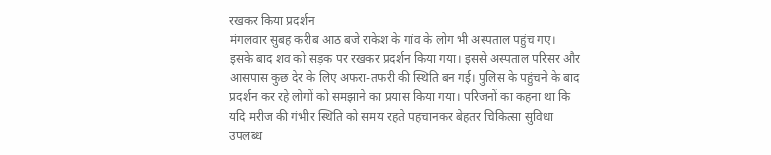रखकर किया प्रदर्शन
मंगलवार सुबह करीब आठ बजे राकेश के गांव के लोग भी अस्पताल पहुंच गए। इसके बाद शव को सड़क पर रखकर प्रदर्शन किया गया। इससे अस्पताल परिसर और आसपास कुछ देर के लिए अफरा-तफरी की स्थिति बन गई। पुलिस के पहुंचने के बाद प्रदर्शन कर रहे लोगों को समझाने का प्रयास किया गया। परिजनों का कहना था कि यदि मरीज की गंभीर स्थिति को समय रहते पहचानकर बेहतर चिकित्सा सुविधा उपलब्ध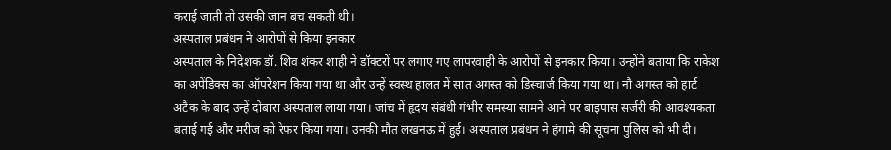कराई जाती तो उसकी जान बच सकती थी।
अस्पताल प्रबंधन ने आरोपों से किया इनकार
अस्पताल के निदेशक डॉ. शिव शंकर शाही ने डॉक्टरों पर लगाए गए लापरवाही के आरोपों से इनकार किया। उन्होंने बताया कि राकेश का अपेंडिक्स का ऑपरेशन किया गया था और उन्हें स्वस्थ हालत में सात अगस्त को डिस्चार्ज किया गया था। नौ अगस्त को हार्ट अटैक के बाद उन्हें दोबारा अस्पताल लाया गया। जांच में हृदय संबंधी गंभीर समस्या सामने आने पर बाइपास सर्जरी की आवश्यकता बताई गई और मरीज को रेफर किया गया। उनकी मौत लखनऊ में हुई। अस्पताल प्रबंधन ने हंगामे की सूचना पुलिस को भी दी।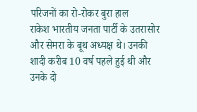परिजनों का रो-रोकर बुरा हाल
राकेश भारतीय जनता पार्टी के उतरासोर और सेमरा के बूथ अध्यक्ष थे। उनकी शादी करीब 10 वर्ष पहले हुई थी और उनके दो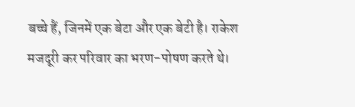बच्चे हैं, जिनमें एक बेटा और एक बेटी है। राकेश मजदूरी कर परिवार का भरण-पोषण करते थे।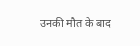उनकी मौत के बाद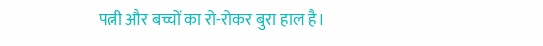पत्नी और बच्चों का रो-रोकर बुरा हाल है।